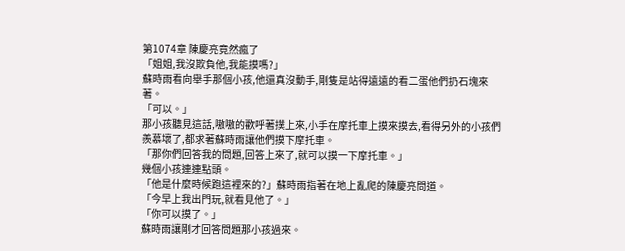第1074章 陳慶亮竟然瘋了
「姐姐,我沒欺負他,我能摸嗎?」
蘇時雨看向舉手那個小孩,他還真沒動手,剛隻是站得遠遠的看二蛋他們扔石塊來著。
「可以。」
那小孩聽見這話,嗷嗷的歡呼著撲上來,小手在摩托車上摸來摸去,看得另外的小孩們羨慕壞了,都求著蘇時雨讓他們摸下摩托車。
「那你們回答我的問題,回答上來了,就可以摸一下摩托車。」
幾個小孩連連點頭。
「他是什麼時候跑這裡來的?」蘇時雨指著在地上亂爬的陳慶亮問道。
「今早上我出門玩,就看見他了。」
「你可以摸了。」
蘇時雨讓剛才回答問題那小孩過來。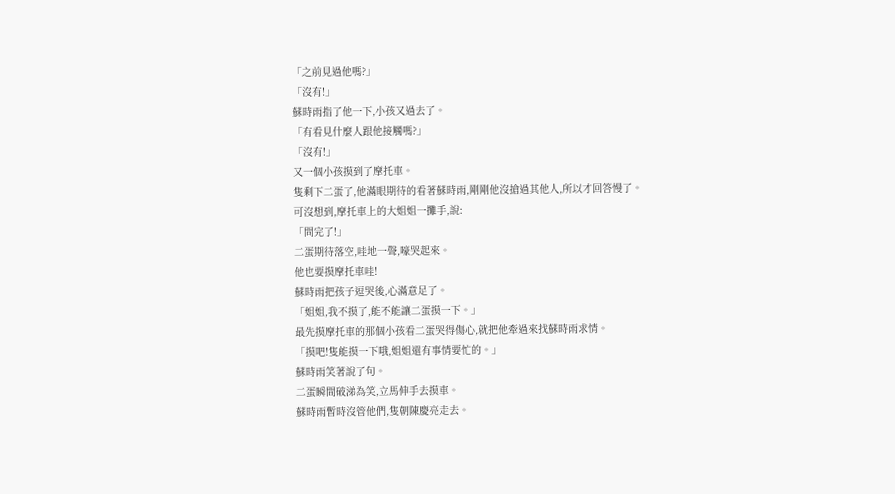「之前見過他嗎?」
「沒有!」
蘇時雨指了他一下,小孩又過去了。
「有看見什麼人跟他接觸嗎?」
「沒有!」
又一個小孩摸到了摩托車。
隻剩下二蛋了,他滿眼期待的看著蘇時雨,剛剛他沒搶過其他人,所以才回答慢了。
可沒想到,摩托車上的大姐姐一攤手,說:
「問完了!」
二蛋期待落空,哇地一聲,嚎哭起來。
他也要摸摩托車哇!
蘇時雨把孩子逗哭後,心滿意足了。
「姐姐,我不摸了,能不能讓二蛋摸一下。」
最先摸摩托車的那個小孩看二蛋哭得傷心,就把他牽過來找蘇時雨求情。
「摸吧!隻能摸一下哦,姐姐還有事情要忙的。」
蘇時雨笑著說了句。
二蛋瞬間破涕為笑,立馬伸手去摸車。
蘇時雨暫時沒管他們,隻朝陳慶亮走去。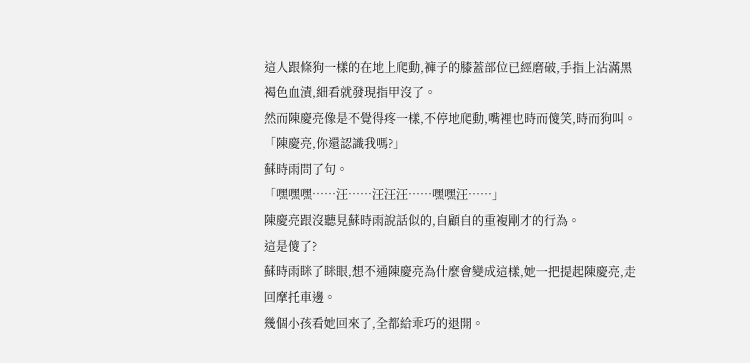這人跟條狗一樣的在地上爬動,褲子的膝蓋部位已經磨破,手指上沾滿黑褐色血漬,細看就發現指甲沒了。
然而陳慶亮像是不覺得疼一樣,不停地爬動,嘴裡也時而傻笑,時而狗叫。
「陳慶亮,你還認識我嗎?」
蘇時雨問了句。
「嘿嘿嘿……汪……汪汪汪……嘿嘿汪……」
陳慶亮跟沒聽見蘇時雨說話似的,自顧自的重複剛才的行為。
這是傻了?
蘇時雨眯了眯眼,想不通陳慶亮為什麼會變成這樣,她一把提起陳慶亮,走回摩托車邊。
幾個小孩看她回來了,全都給乖巧的退開。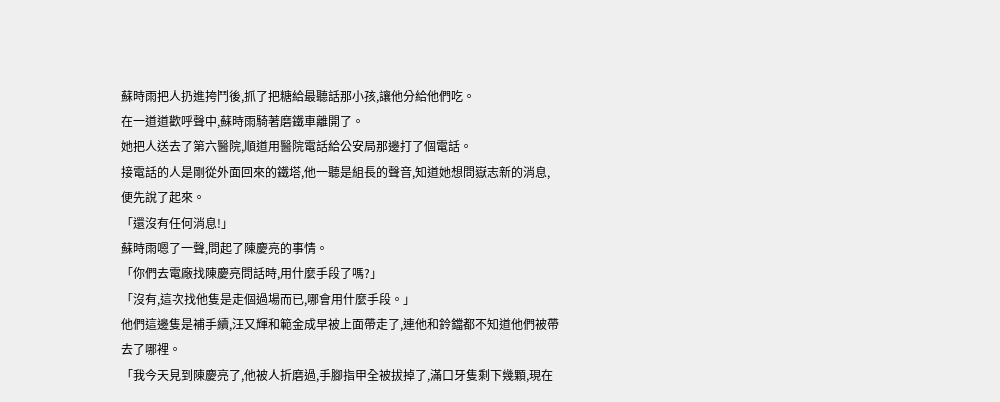蘇時雨把人扔進挎鬥後,抓了把糖給最聽話那小孩,讓他分給他們吃。
在一道道歡呼聲中,蘇時雨騎著磨鐵車離開了。
她把人送去了第六醫院,順道用醫院電話給公安局那邊打了個電話。
接電話的人是剛從外面回來的鐵塔,他一聽是組長的聲音,知道她想問嶽志新的消息,便先說了起來。
「還沒有任何消息!」
蘇時雨嗯了一聲,問起了陳慶亮的事情。
「你們去電廠找陳慶亮問話時,用什麼手段了嗎?」
「沒有,這次找他隻是走個過場而已,哪會用什麼手段。」
他們這邊隻是補手續,汪又輝和範金成早被上面帶走了,連他和鈴鐺都不知道他們被帶去了哪裡。
「我今天見到陳慶亮了,他被人折磨過,手腳指甲全被拔掉了,滿口牙隻剩下幾顆,現在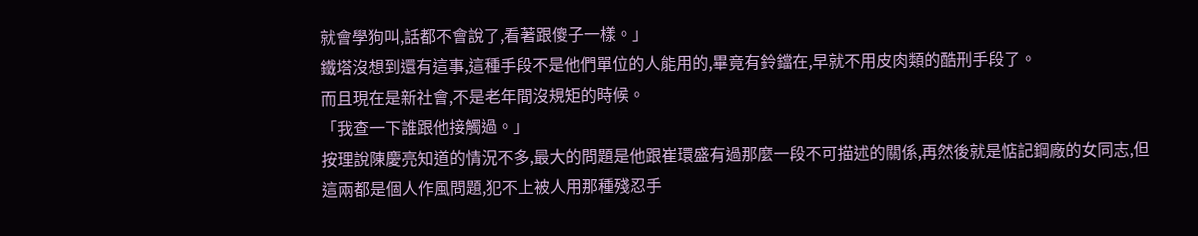就會學狗叫,話都不會說了,看著跟傻子一樣。」
鐵塔沒想到還有這事,這種手段不是他們單位的人能用的,畢竟有鈴鐺在,早就不用皮肉類的酷刑手段了。
而且現在是新社會,不是老年間沒規矩的時候。
「我查一下誰跟他接觸過。」
按理說陳慶亮知道的情況不多,最大的問題是他跟崔環盛有過那麼一段不可描述的關係,再然後就是惦記鋼廠的女同志,但這兩都是個人作風問題,犯不上被人用那種殘忍手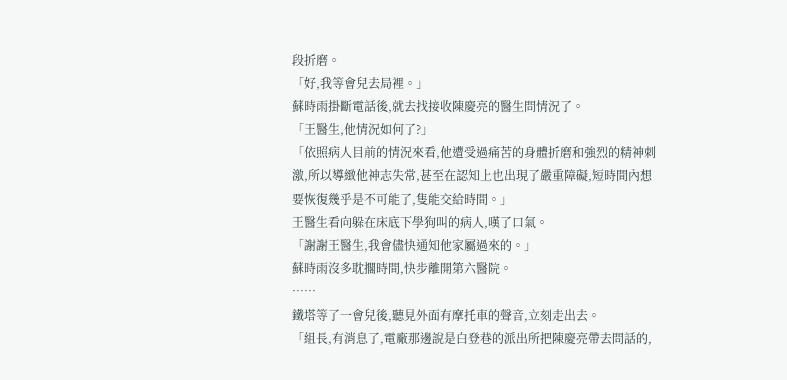段折磨。
「好,我等會兒去局裡。」
蘇時雨掛斷電話後,就去找接收陳慶亮的醫生問情況了。
「王醫生,他情況如何了?」
「依照病人目前的情況來看,他遭受過痛苦的身體折磨和強烈的精神刺激,所以導緻他神志失常,甚至在認知上也出現了嚴重障礙,短時間內想要恢復幾乎是不可能了,隻能交給時間。」
王醫生看向躲在床底下學狗叫的病人,嘆了口氣。
「謝謝王醫生,我會儘快通知他家屬過來的。」
蘇時雨沒多耽擱時間,快步離開第六醫院。
……
鐵塔等了一會兒後,聽見外面有摩托車的聲音,立刻走出去。
「組長,有消息了,電廠那邊說是白登巷的派出所把陳慶亮帶去問話的,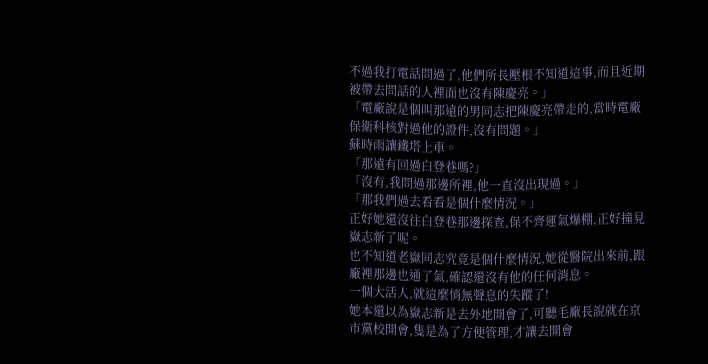不過我打電話問過了,他們所長壓根不知道這事,而且近期被帶去問話的人裡面也沒有陳慶亮。」
「電廠說是個叫那遠的男同志把陳慶亮帶走的,當時電廠保衛科核對過他的證件,沒有問題。」
蘇時雨讓鐵塔上車。
「那遠有回過白登巷嗎?」
「沒有,我問過那邊所裡,他一直沒出現過。」
「那我們過去看看是個什麼情況。」
正好她還沒往白登巷那邊探查,保不齊運氣爆棚,正好撞見嶽志新了呢。
也不知道老嶽同志究竟是個什麼情況,她從醫院出來前,跟廠裡那邊也通了氣,確認還沒有他的任何消息。
一個大活人,就這麼悄無聲息的失蹤了!
她本還以為嶽志新是去外地開會了,可聽毛廠長說就在京市黨校開會,隻是為了方便管理,才讓去開會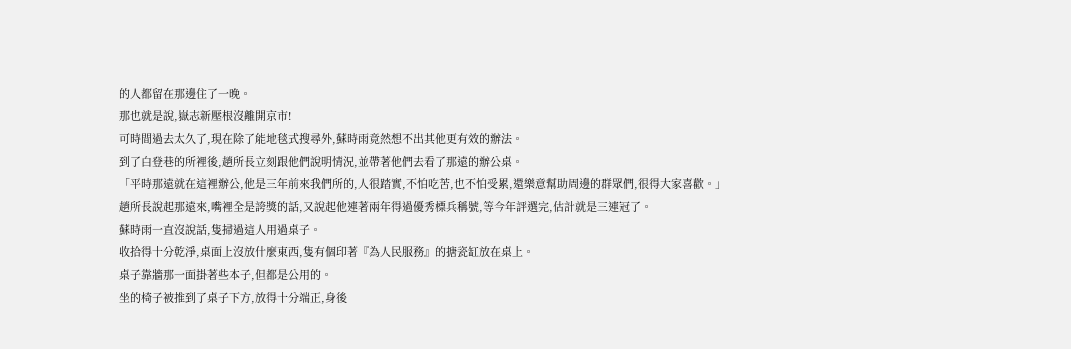的人都留在那邊住了一晚。
那也就是說,嶽志新壓根沒離開京市!
可時間過去太久了,現在除了能地毯式搜尋外,蘇時雨竟然想不出其他更有效的辦法。
到了白登巷的所裡後,趙所長立刻跟他們說明情況,並帶著他們去看了那遠的辦公桌。
「平時那遠就在這裡辦公,他是三年前來我們所的,人很踏實,不怕吃苦,也不怕受累,還樂意幫助周邊的群眾們,很得大家喜歡。」
趙所長說起那遠來,嘴裡全是誇獎的話,又說起他連著兩年得過優秀標兵稱號,等今年評選完,估計就是三連冠了。
蘇時雨一直沒說話,隻掃過這人用過桌子。
收拾得十分乾淨,桌面上沒放什麼東西,隻有個印著『為人民服務』的搪瓷缸放在桌上。
桌子靠牆那一面掛著些本子,但都是公用的。
坐的椅子被推到了桌子下方,放得十分端正,身後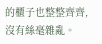的櫃子也整整齊齊,沒有絲毫雜亂。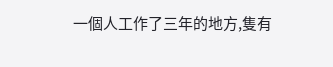一個人工作了三年的地方,隻有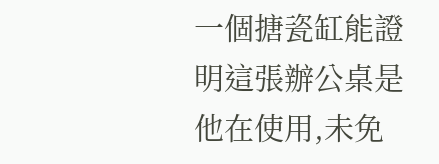一個搪瓷缸能證明這張辦公桌是他在使用,未免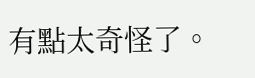有點太奇怪了。